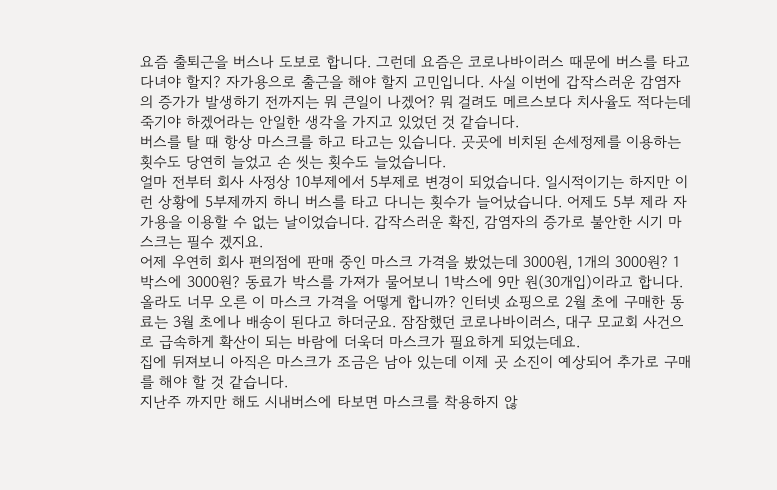요즘 출퇴근을 버스나 도보로 합니다. 그런데 요즘은 코로나바이러스 때문에 버스를 타고 다녀야 할지? 자가용으로 출근을 해야 할지 고민입니다. 사실 이번에 갑작스러운 감염자의 증가가 발생하기 전까지는 뭐 큰일이 나겠어? 뭐 걸려도 메르스보다 치사율도 적다는데 죽기야 하겠어라는 안일한 생각을 가지고 있었던 것 같습니다.
버스를 탈 때 항상 마스크를 하고 타고는 있습니다. 곳곳에 비치된 손세정제를 이용하는 횟수도 당연히 늘었고 손 씻는 횟수도 늘었습니다.
얼마 전부터 회사 사정상 10부제에서 5부제로 변경이 되었습니다. 일시적이기는 하지만 이런 상황에 5부제까지 하니 버스를 타고 다니는 횟수가 늘어났습니다. 어제도 5부 제라 자가용을 이용할 수 없는 날이었습니다. 갑작스러운 확진, 감염자의 증가로 불안한 시기 마스크는 필수 겠지요.
어제 우연히 회사 편의점에 판매 중인 마스크 가격을 봤었는데 3000원, 1개의 3000원? 1박스에 3000원? 동료가 박스를 가져가 물어보니 1박스에 9만 원(30개입)이라고 합니다. 올라도 너무 오른 이 마스크 가격을 어떻게 합니까? 인터넷 쇼핑으로 2월 초에 구매한 동료는 3월 초에나 배송이 된다고 하더군요. 잠잠했던 코로나바이러스, 대구 모교회 사건으로 급속하게 확산이 되는 바람에 더욱더 마스크가 필요하게 되었는데요.
집에 뒤져보니 아직은 마스크가 조금은 남아 있는데 이제 곳 소진이 예상되어 추가로 구매를 해야 할 것 같습니다.
지난주 까지만 해도 시내버스에 타보면 마스크를 착용하지 않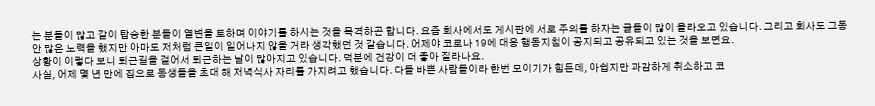는 분들이 많고 같이 탑승한 분들이 열변을 토하며 이야기를 하시는 것을 목격하곤 합니다. 요즘 회사에서도 게시판에 서로 주의를 하자는 글들이 많이 올라오고 있습니다. 그리고 회사도 그동안 많은 노력을 했지만 아마도 저처럼 큰일이 일어나지 않을 거라 생각했던 것 같습니다. 어제야 코로나 19에 대응 행동지침이 공지되고 공유되고 있는 것을 보면요.
상황이 이렇다 보니 퇴근길을 걸어서 퇴근하는 날이 많아지고 있습니다. 덕분에 건강이 더 좋아 질라나요.
사실, 어제 몇 년 만에 집으로 동생들을 초대 해 저녁식사 자리를 가지려고 했습니다. 다들 바쁜 사람들이라 한번 모이기가 힘든데, 아쉽지만 과감하게 취소하고 코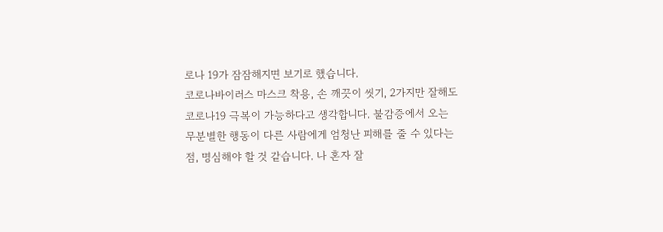로나 19가 잠잠해지면 보기로 했습니다.
코로나바이러스 마스크 착용, 손 깨끗이 씻기, 2가지만 잘해도 코로나19 극복이 가능하다고 생각합니다. 불감증에서 오는 무분별한 행동이 다른 사람에게 엄청난 피해를 줄 수 있다는 점, 명심해야 할 것 같습니다. 나 혼자 잘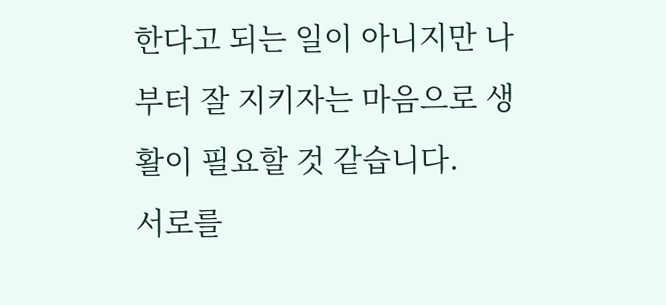한다고 되는 일이 아니지만 나부터 잘 지키자는 마음으로 생활이 필요할 것 같습니다.
서로를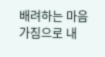배려하는 마음가짐으로 내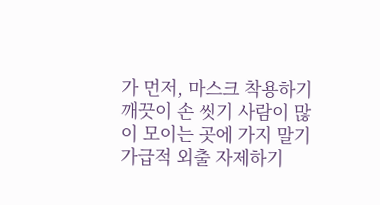가 먼저, 마스크 착용하기 깨끗이 손 씻기 사람이 많이 모이는 곳에 가지 말기 가급적 외출 자제하기